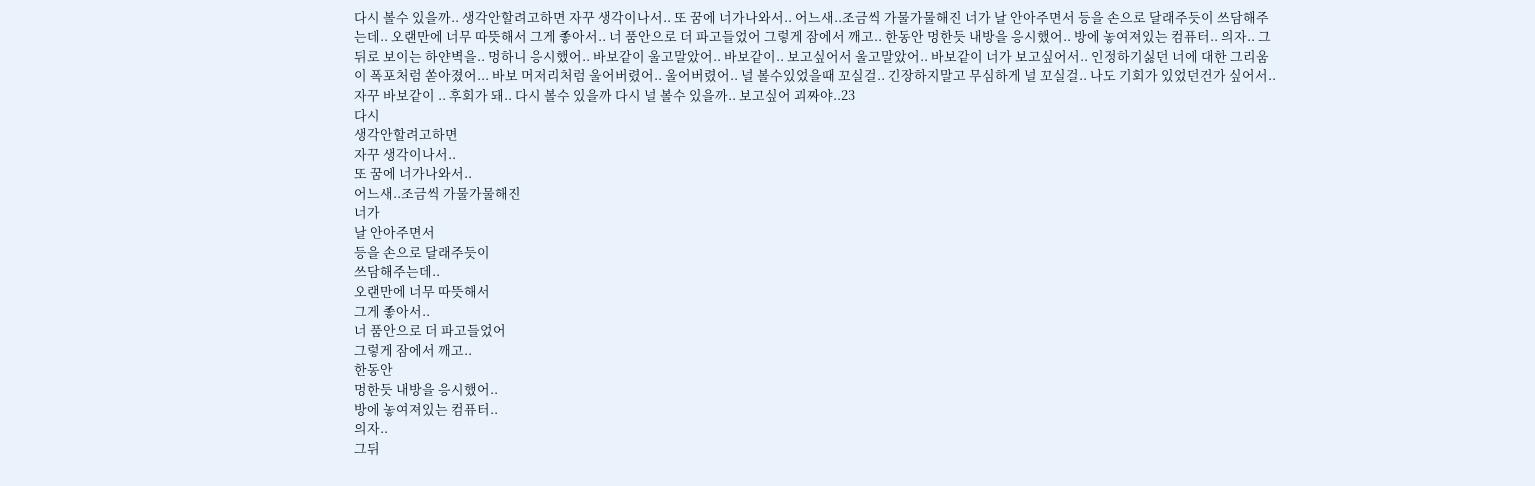다시 볼수 있을까.. 생각안할려고하면 자꾸 생각이나서.. 또 꿈에 너가나와서.. 어느새..조금씩 가물가물해진 너가 날 안아주면서 등을 손으로 달래주듯이 쓰담해주는데.. 오랜만에 너무 따뜻해서 그게 좋아서.. 너 품안으로 더 파고들었어 그렇게 잠에서 깨고.. 한동안 멍한듯 내방을 응시했어.. 방에 놓여져있는 컴퓨터.. 의자.. 그뒤로 보이는 하얀벽을.. 멍하니 응시했어.. 바보같이 울고말았어.. 바보같이.. 보고싶어서 울고말았어.. 바보같이 너가 보고싶어서.. 인정하기싫던 너에 대한 그리움이 폭포처럼 쏟아졌어... 바보 머저리처럼 울어버렸어.. 울어버렸어.. 널 볼수있었을때 꼬실걸.. 긴장하지말고 무심하게 널 꼬실걸.. 나도 기회가 있었던건가 싶어서.. 자꾸 바보같이 .. 후회가 돼.. 다시 볼수 있을까 다시 널 볼수 있을까.. 보고싶어 괴짜야..23
다시
생각안할려고하면
자꾸 생각이나서..
또 꿈에 너가나와서..
어느새..조금씩 가물가물해진
너가
날 안아주면서
등을 손으로 달래주듯이
쓰담해주는데..
오랜만에 너무 따뜻해서
그게 좋아서..
너 품안으로 더 파고들었어
그렇게 잠에서 깨고..
한동안
멍한듯 내방을 응시했어..
방에 놓여져있는 컴퓨터..
의자..
그뒤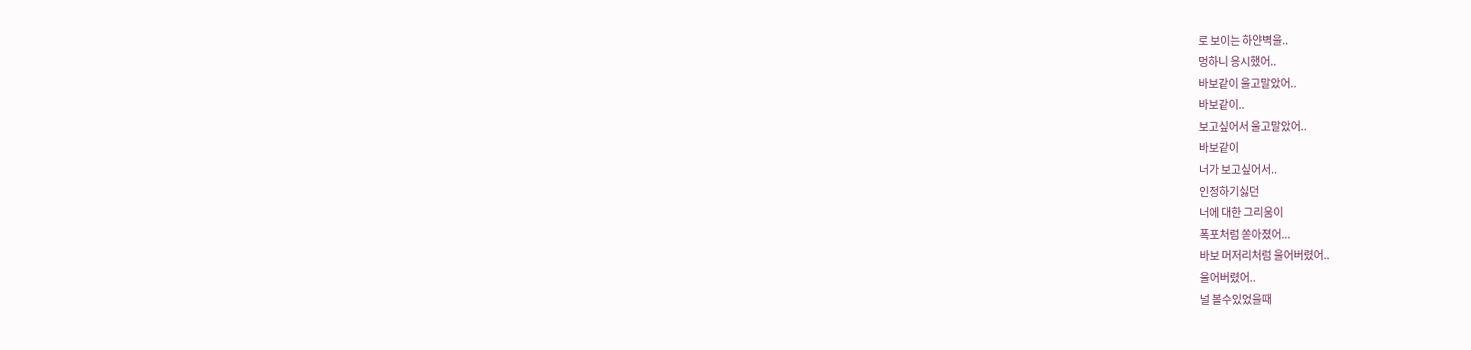로 보이는 하얀벽을..
멍하니 응시했어..
바보같이 울고말았어..
바보같이..
보고싶어서 울고말았어..
바보같이
너가 보고싶어서..
인정하기싫던
너에 대한 그리움이
폭포처럼 쏟아졌어...
바보 머저리처럼 울어버렸어..
울어버렸어..
널 볼수있었을때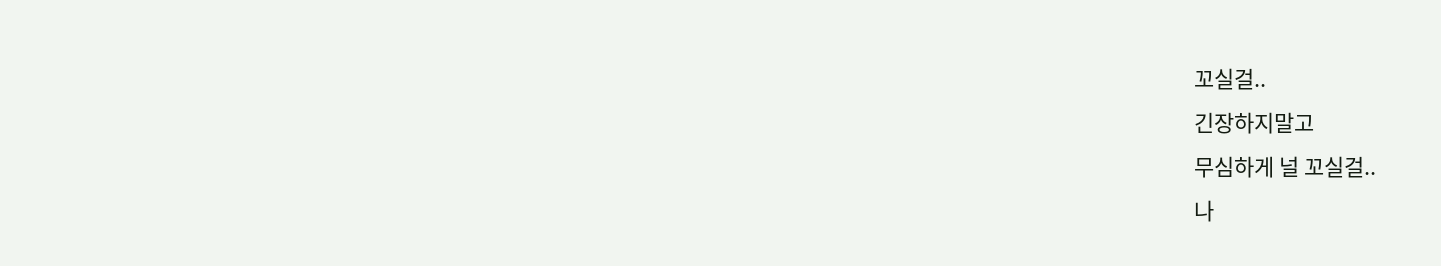꼬실걸..
긴장하지말고
무심하게 널 꼬실걸..
나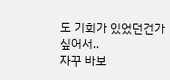도 기회가 있었던건가
싶어서..
자꾸 바보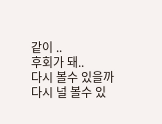같이 ..
후회가 돼..
다시 볼수 있을까
다시 널 볼수 있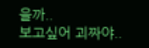을까..
보고싶어 괴짜야..